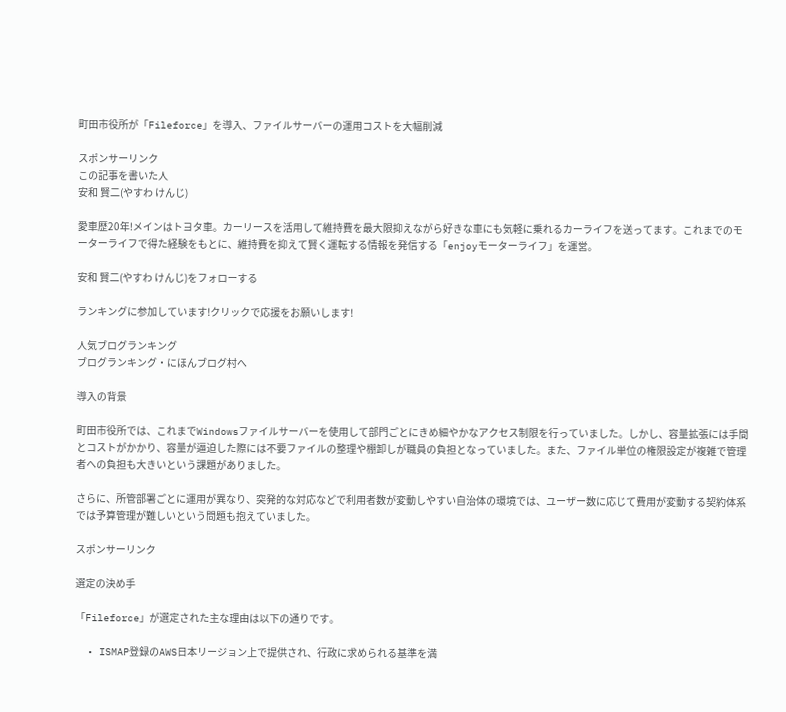町田市役所が「Fileforce」を導入、ファイルサーバーの運用コストを大幅削減

スポンサーリンク
この記事を書いた人
安和 賢二(やすわ けんじ)

愛車歴20年!メインはトヨタ車。カーリースを活用して維持費を最大限抑えながら好きな車にも気軽に乗れるカーライフを送ってます。これまでのモーターライフで得た経験をもとに、維持費を抑えて賢く運転する情報を発信する「enjoyモーターライフ」を運営。

安和 賢二(やすわ けんじ)をフォローする

ランキングに参加しています!クリックで応援をお願いします!

人気ブログランキング
ブログランキング・にほんブログ村へ

導入の背景

町田市役所では、これまでWindowsファイルサーバーを使用して部門ごとにきめ細やかなアクセス制限を行っていました。しかし、容量拡張には手間とコストがかかり、容量が逼迫した際には不要ファイルの整理や棚卸しが職員の負担となっていました。また、ファイル単位の権限設定が複雑で管理者への負担も大きいという課題がありました。

さらに、所管部署ごとに運用が異なり、突発的な対応などで利用者数が変動しやすい自治体の環境では、ユーザー数に応じて費用が変動する契約体系では予算管理が難しいという問題も抱えていました。

スポンサーリンク

選定の決め手

「Fileforce」が選定された主な理由は以下の通りです。

  • ISMAP登録のAWS日本リージョン上で提供され、行政に求められる基準を満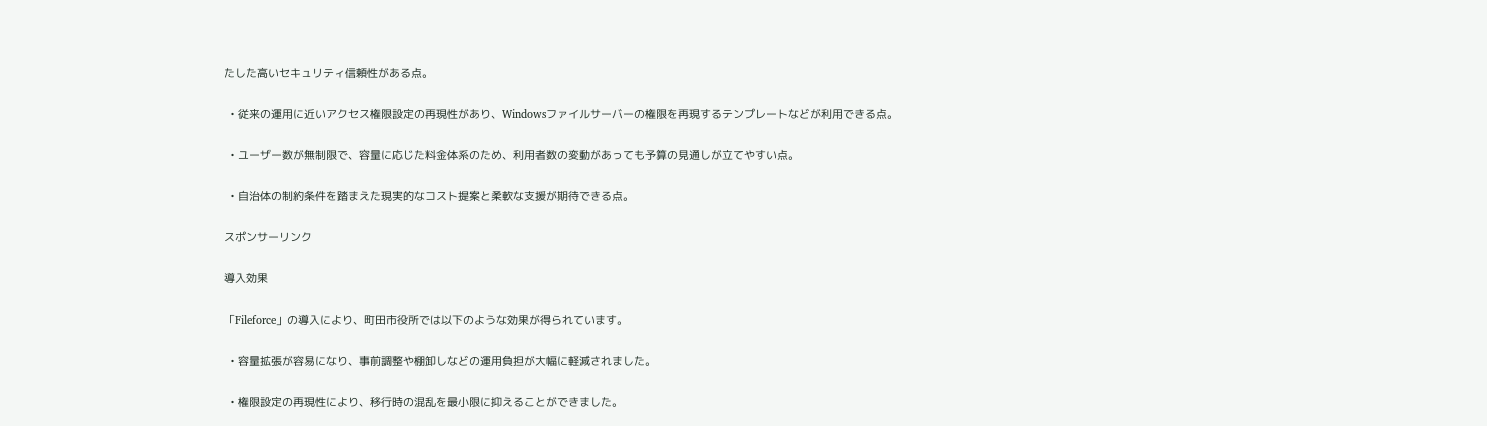たした高いセキュリティ信頼性がある点。

  • 従来の運用に近いアクセス権限設定の再現性があり、Windowsファイルサーバーの権限を再現するテンプレートなどが利用できる点。

  • ユーザー数が無制限で、容量に応じた料金体系のため、利用者数の変動があっても予算の見通しが立てやすい点。

  • 自治体の制約条件を踏まえた現実的なコスト提案と柔軟な支援が期待できる点。

スポンサーリンク

導入効果

「Fileforce」の導入により、町田市役所では以下のような効果が得られています。

  • 容量拡張が容易になり、事前調整や棚卸しなどの運用負担が大幅に軽減されました。

  • 権限設定の再現性により、移行時の混乱を最小限に抑えることができました。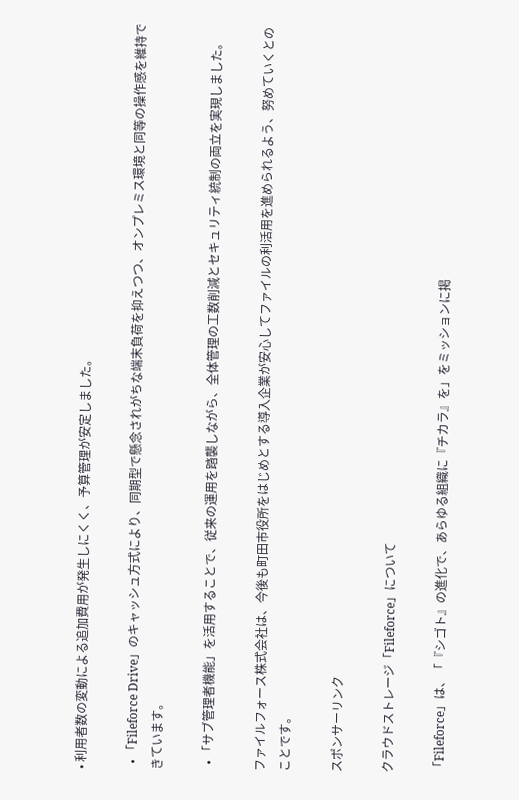• 利用者数の変動による追加費用が発生しにくく、予算管理が安定しました。

  • 「Fileforce Drive」のキャッシュ方式により、同期型で懸念されがちな端末負荷を抑えつつ、オンプレミス環境と同等の操作感を維持できています。

  • 「サブ管理者機能」を活用することで、従来の運用を踏襲しながら、全体管理の工数削減とセキュリティ統制の両立を実現しました。

ファイルフォース株式会社は、今後も町田市役所をはじめとする導入企業が安心してファイルの利活用を進められるよう、努めていくとのことです。

スポンサーリンク

クラウドストレージ「Fileforce」について

「Fileforce」は、「『シゴト』の進化で、あらゆる組織に『チカラ』を」をミッションに掲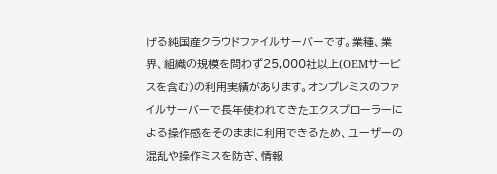げる純国産クラウドファイルサーバーです。業種、業界、組織の規模を問わず25,000社以上(OEMサービスを含む)の利用実績があります。オンプレミスのファイルサーバーで長年使われてきたエクスプローラーによる操作感をそのままに利用できるため、ユーザーの混乱や操作ミスを防ぎ、情報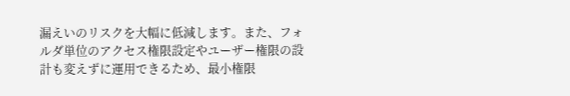漏えいのリスクを大幅に低減します。また、フォルダ単位のアクセス権限設定やユーザー権限の設計も変えずに運用できるため、最小権限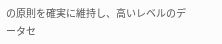の原則を確実に維持し、高いレベルのデータセ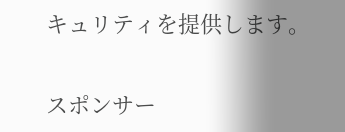キュリティを提供します。

スポンサー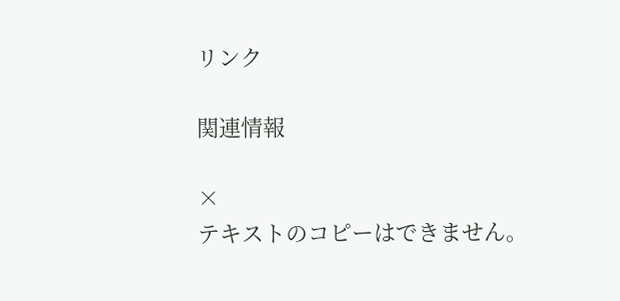リンク

関連情報

×
テキストのコピーはできません。